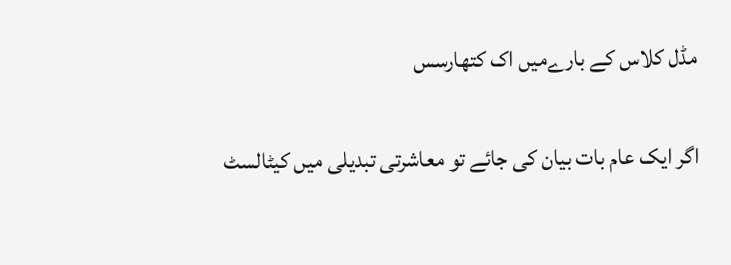مڈل کلاس کے بارےمیں اک کتھارسس


اگر ایک عام بات بیان کی جائے تو معاشرتی تبدیلی میں کیٹالسٹ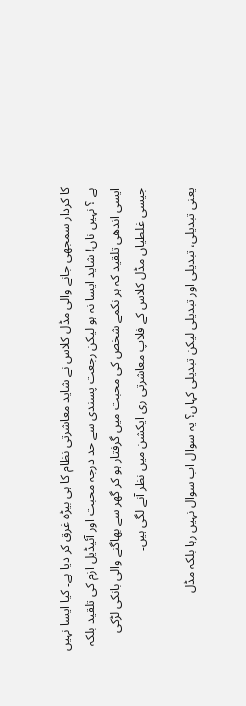کا کردار سمجھی جانے والی مڈل کلاس نے شاید معاشرتی نظام کا ہی بیڑہ غرق کر دیا ہے۔ کیا ایسا نہیں ہے ؟ نہیں ناں! شاید ایسا نہ ہو لیکن رجعت پسندی سے حد درجہ محبت اور آئیڈیل ازم کی تلقید بلکہ ایسی اندھی تلقید کہ ہر نکمے شخص کی محبت میں گرفتار ہو کر گھر سے بھاگنے والی بانکی لڑکی جیسی غلطیاں مڈل کلاس کے فلاپ معاشرتی ری ایکشن میں نظر آنے لگی ہیں۔

یعنی تبدیلی، تبدیلی اور تبدیلی لیکن تبدیلی کہاں؟ یہ سوال اب سوال نہیں رہا بلکہ مڈل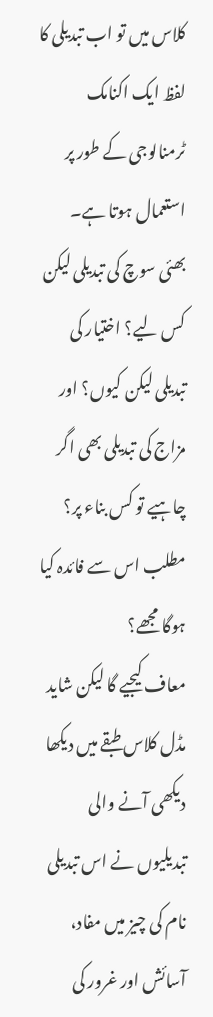کلاس میں تو اب تبدیلی کا لفظ ایک اکنامک ٹرمنالوجی کے طور پر استعمال ہوتا ہے۔
بھئی سوچ کی تبدیلی لیکن کس لیے؟ اختیار کی تبدیلی لیکن کیوں؟ اور مزاج کی تبدیلی بھی اگر چاہیے تو کس بناء پر؟ مطلب اس سے فائدہ کیا ہوگا مجھے؟
معاف کیجیے گا لیکن شاید مڈل کلاس طبقے میں دیکھا دیکھی آنے والی تبدیلیوں نے اس تبدیلی نام کی چیز میں مفاد، آسائش اور غرور کی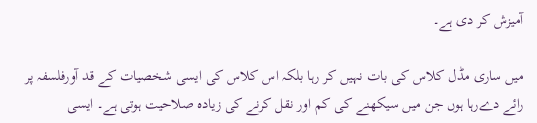آمیزش کر دی ہے۔

میں ساری مڈل کلاس کی بات نہیں کر رہا بلکہ اس کلاس کی ایسی شخصیات کے قد آورفلسفہ پر رائے دےرہا ہوں جن میں سیکھنے کی کم اور نقل کرنے کی زیادہ صلاحیت ہوتی ہے۔ ایسی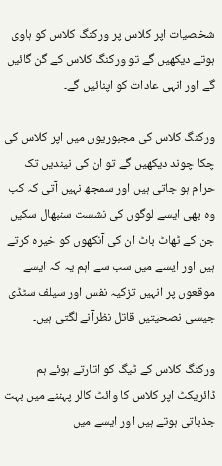شخصیات اپر کلاس پر ورکنگ کلاس کو ہاوی ہوتے دیکھیں گے تو ورکنگ کلاس کے گن گائیں گے اور انہی عادات کو اپنائیں گے۔

ورکنگ کلاس کی مجبوریوں میں اپر کلاس کی چکا چوند دیکھیں گے تو ان کی نیندیں تک حرام ہو جاتی ہیں اور سمجھ نہیں آتی کہ کب وہ بھی ایسے لوگوں کی نشست سنبھال سکیں جن کے ٹھاٹ باٹ ان کی آنکھوں کو خیرہ کرتے ہیں اور ایسے میں سب سے اہم یہ کہ ایسے موقعوں پر انہیں تزکیہ نفس اور سیلف سٹڈی جیسی نصحیتیں قاتل نظرآنے لگتی ہیں۔

ورکنگ کلاس کے ٹیگ کو اتارتے ہوئے ہم ڈائریکٹ اپر کلاس کا وائٹ کالر پہننے میں بہت جذباتی ہوتے ہیں اور ایسے میں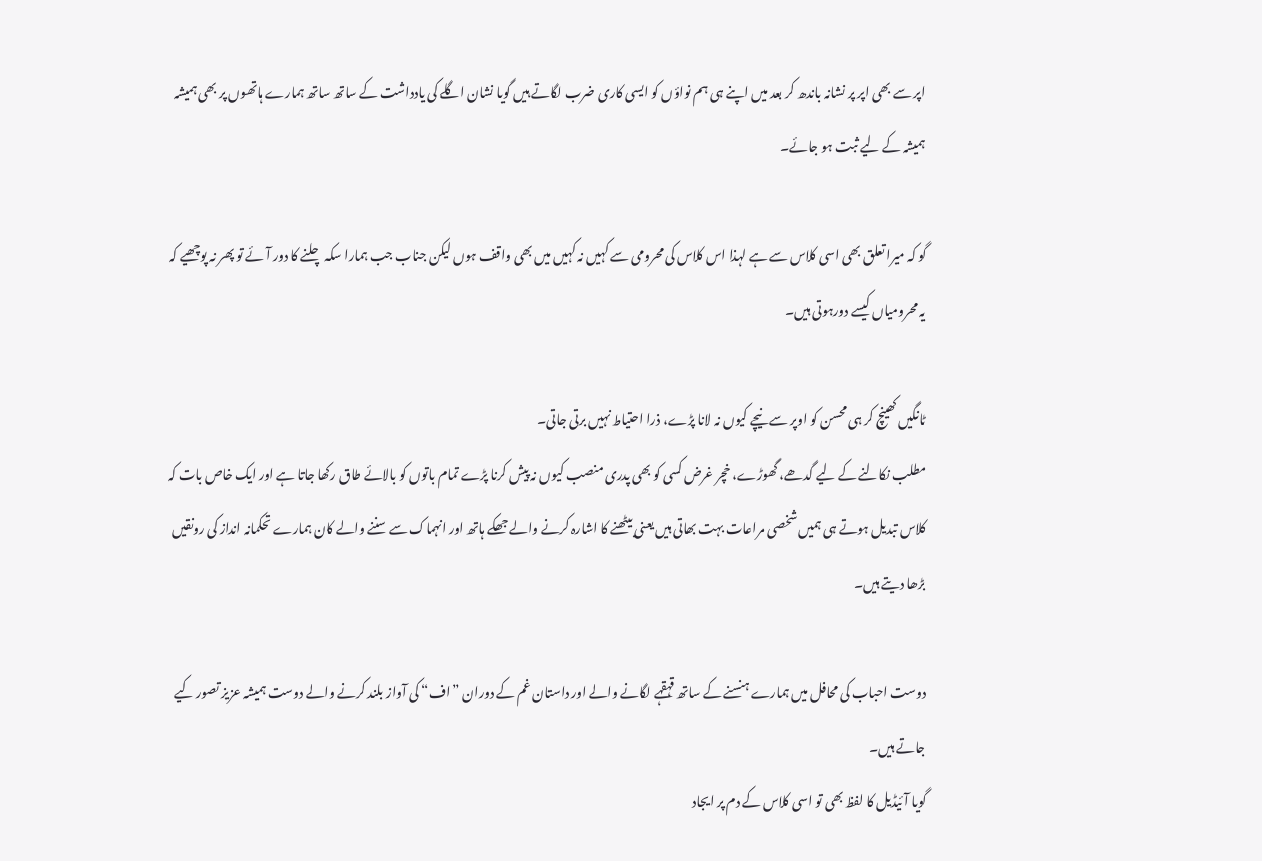اپر سے بھی اپر پر نشانہ باندھ کر بعد میں اپنے ہی ہم نواؤں کو ایسی کاری ضرب لگاتے ہیں گویا نشان اگلے کی یادداشت کے ساتھ ساتھ ہمارے ہاتھوں پر بھی ہمیشہ ہمیشہ کے لیے ثبت ہو جائے۔

گو کہ میرا تعلق بھی اسی کلاس سے ہے لہذا اس کلاس کی محرومی سے کہیں نہ کہیں میں بھی واقف ہوں لیکن جناب جب ہمارا سکہ چلنے کا دور آئے تو پھر نہ پوچھیے کہ یہ محرومیاں کیسے دورہوتی ہیں۔

ٹانگیں کھینچ کر ہی محسن کو اوپر سے نیچے کیوں نہ لانا پڑے، ذرا احتیاط نہیں برتی جاتی۔
مطلب نکالنے کے لیے گدھے، گھوڑے، خچر غرض کسی کو بھی پدری منصب کیوں نہ پیش کرنا پڑے تمام باتوں کو بالائے طاق رکھا جاتا ہے اور ایک خاص بات کہ کلاس تبدیل ہوتے ہی ہمیں شخصی مراعات بہت بھاتی ہیں یعنی بیٹھنے کا اشارہ کرنے والے جھکے ہاتھ اور انہماک سے سننے والے کان ہمارے تحکمانہ انداز کی رونقیں بڑھا دیتے ہیں۔

دوست احباب کی محافل میں ہمارے ہنسنے کے ساتھ قہقہے لگانے والے اور داستان غم کے دوران ”اف“ کی آواز بلند کرنے والے دوست ہمیشہ عزیز تصور کیے جاتے ہیں۔
گویا آئیڈیل کا لفظ بھی تو اسی کلاس کے دم پر ایجاد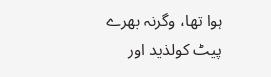ہوا تھا، وگرنہ بھرے پیٹ کولذید اور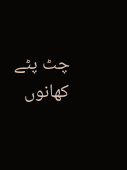چٹ پٹے کھانوں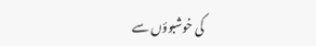کی خوشبوؤں سے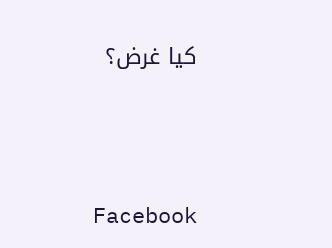کیا غرض؟




Facebook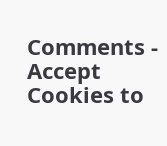Comments - Accept Cookies to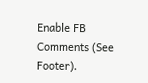Enable FB Comments (See Footer).